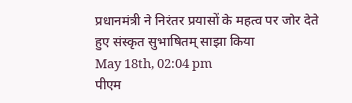प्रधानमंत्री ने निरंतर प्रयासों के महत्व पर जोर देते हुए संस्कृत सुभाषितम् साझा किया
May 18th, 02:04 pm
पीएम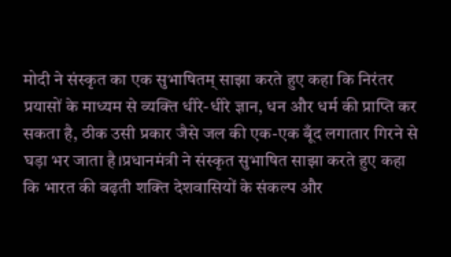मोदी ने संस्कृत का एक सुभाषितम् साझा करते हुए कहा कि निरंतर प्रयासों के माध्यम से व्यक्ति धीरे-धीरे ज्ञान, धन और धर्म की प्राप्ति कर सकता है, ठीक उसी प्रकार जैसे जल की एक-एक बूँद लगातार गिरने से घड़ा भर जाता है।प्रधानमंत्री ने संस्कृत सुभाषित साझा करते हुए कहा कि भारत की बढ़ती शक्ति देशवासियों के संकल्प और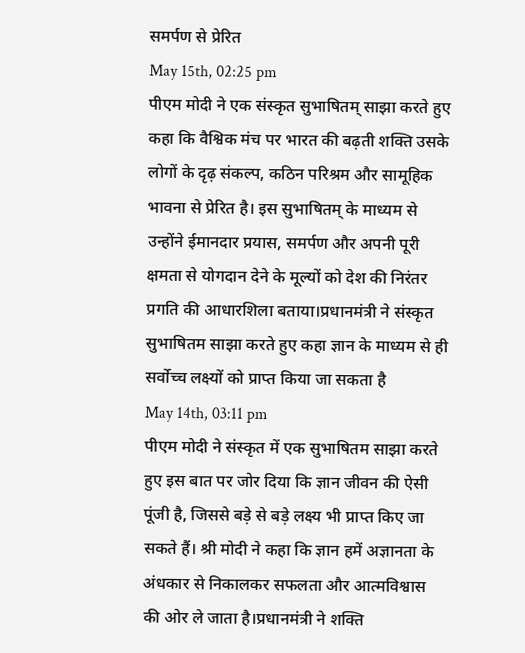समर्पण से प्रेरित
May 15th, 02:25 pm
पीएम मोदी ने एक संस्कृत सुभाषितम् साझा करते हुए कहा कि वैश्विक मंच पर भारत की बढ़ती शक्ति उसके लोगों के दृढ़ संकल्प, कठिन परिश्रम और सामूहिक भावना से प्रेरित है। इस सुभाषितम् के माध्यम से उन्होंने ईमानदार प्रयास, समर्पण और अपनी पूरी क्षमता से योगदान देने के मूल्यों को देश की निरंतर प्रगति की आधारशिला बताया।प्रधानमंत्री ने संस्कृत सुभाषितम साझा करते हुए कहा ज्ञान के माध्यम से ही सर्वोच्च लक्ष्यों को प्राप्त किया जा सकता है
May 14th, 03:11 pm
पीएम मोदी ने संस्कृत में एक सुभाषितम साझा करते हुए इस बात पर जोर दिया कि ज्ञान जीवन की ऐसी पूंजी है, जिससे बड़े से बड़े लक्ष्य भी प्राप्त किए जा सकते हैं। श्री मोदी ने कहा कि ज्ञान हमें अज्ञानता के अंधकार से निकालकर सफलता और आत्मविश्वास की ओर ले जाता है।प्रधानमंत्री ने शक्ति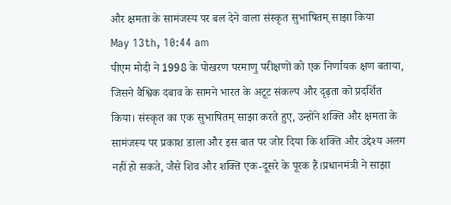और क्षमता के सामंजस्य पर बल देने वाला संस्कृत सुभाषितम् साझा किया
May 13th, 10:44 am
पीएम मोदी ने 1998 के पोखरण परमाणु परीक्षणों को एक निर्णायक क्षण बताया, जिसने वैश्विक दबाव के सामने भारत के अटूट संकल्प और दृढ़ता को प्रदर्शित किया। संस्कृत का एक सुभाषितम् साझा करते हुए, उन्होंने शक्ति और क्षमता के सामंजस्य पर प्रकाश डाला और इस बात पर जोर दिया कि शक्ति और उद्देश्य अलग नहीं हो सकते, जैसे शिव और शक्ति एक-दूसरे के पूरक हैं।प्रधानमंत्री ने साझा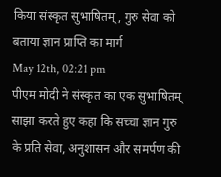किया संस्कृत सुभाषितम्, गुरु सेवा को बताया ज्ञान प्राप्ति का मार्ग
May 12th, 02:21 pm
पीएम मोदी ने संस्कृत का एक सुभाषितम् साझा करते हुए कहा कि सच्चा ज्ञान गुरु के प्रति सेवा, अनुशासन और समर्पण की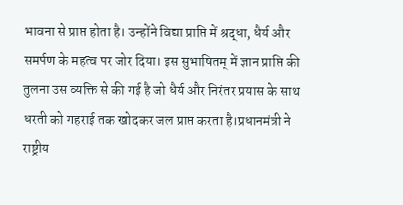भावना से प्राप्त होता है। उन्होंने विद्या प्राप्ति में श्रद्धा, धैर्य और समर्पण के महत्व पर जोर दिया। इस सुभाषितम् में ज्ञान प्राप्ति की तुलना उस व्यक्ति से की गई है जो धैर्य और निरंतर प्रयास के साथ धरती को गहराई तक खोदकर जल प्राप्त करता है।प्रधानमंत्री ने राष्ट्रीय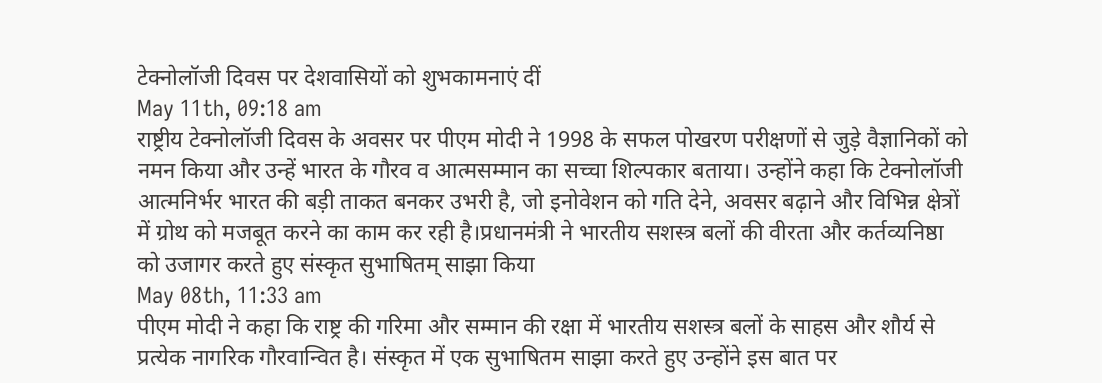टेक्नोलॉजी दिवस पर देशवासियों को शुभकामनाएं दीं
May 11th, 09:18 am
राष्ट्रीय टेक्नोलॉजी दिवस के अवसर पर पीएम मोदी ने 1998 के सफल पोखरण परीक्षणों से जुड़े वैज्ञानिकों को नमन किया और उन्हें भारत के गौरव व आत्मसम्मान का सच्चा शिल्पकार बताया। उन्होंने कहा कि टेक्नोलॉजी आत्मनिर्भर भारत की बड़ी ताकत बनकर उभरी है, जो इनोवेशन को गति देने, अवसर बढ़ाने और विभिन्न क्षेत्रों में ग्रोथ को मजबूत करने का काम कर रही है।प्रधानमंत्री ने भारतीय सशस्त्र बलों की वीरता और कर्तव्यनिष्ठा को उजागर करते हुए संस्कृत सुभाषितम् साझा किया
May 08th, 11:33 am
पीएम मोदी ने कहा कि राष्ट्र की गरिमा और सम्मान की रक्षा में भारतीय सशस्त्र बलों के साहस और शौर्य से प्रत्येक नागरिक गौरवान्वित है। संस्कृत में एक सुभाषितम साझा करते हुए उन्होंने इस बात पर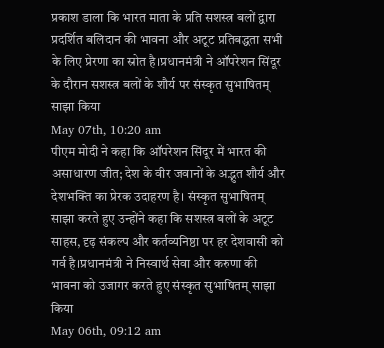प्रकाश डाला कि भारत माता के प्रति सशस्त्र बलों द्वारा प्रदर्शित बलिदान की भावना और अटूट प्रतिबद्धता सभी के लिए प्रेरणा का स्रोत है।प्रधानमंत्री ने ऑपरेशन सिंदूर के दौरान सशस्त्र बलों के शौर्य पर संस्कृत सुभाषितम् साझा किया
May 07th, 10:20 am
पीएम मोदी ने कहा कि ऑपरेशन सिंदूर में भारत की असाधारण जीत; देश के वीर जवानों के अद्भुत शौर्य और देशभक्ति का प्रेरक उदाहरण है। संस्कृत सुभाषितम् साझा करते हुए उन्होंने कहा कि सशस्त्र बलों के अटूट साहस, दृढ़ संकल्प और कर्तव्यनिष्ठा पर हर देशवासी को गर्व है।प्रधानमंत्री ने निस्वार्थ सेवा और करुणा की भावना को उजागर करते हुए संस्कृत सुभाषितम् साझा किया
May 06th, 09:12 am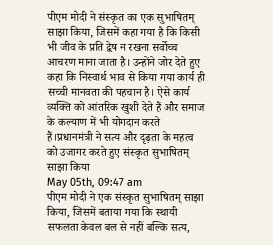पीएम मोदी ने संस्कृत का एक सुभाषितम् साझा किया, जिसमें कहा गया है कि किसी भी जीव के प्रति द्वेष न रखना सर्वोच्च आचरण माना जाता है। उन्होंने जोर देते हुए कहा कि निस्वार्थ भाव से किया गया कार्य ही सच्ची मानवता की पहचान है। ऐसे कार्य व्यक्ति को आंतरिक खुशी देते हैं और समाज के कल्याण में भी योगदान करते हैं।प्रधानमंत्री ने सत्य और दृढ़ता के महत्व को उजागर करते हुए संस्कृत सुभाषितम् साझा किया
May 05th, 09:47 am
पीएम मोदी ने एक संस्कृत सुभाषितम् साझा किया, जिसमें बताया गया कि स्थायी सफलता केवल बल से नहीं बल्कि सत्य,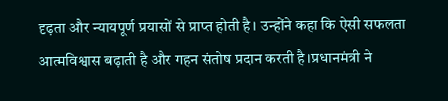दृढ़ता और न्यायपूर्ण प्रयासों से प्राप्त होती है। उन्होंने कहा कि ऐसी सफलता आत्मविश्वास बढ़ाती है और गहन संतोष प्रदान करती है।प्रधानमंत्री ने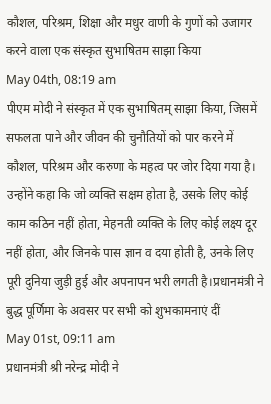कौशल, परिश्रम, शिक्षा और मधुर वाणी के गुणों को उजागर करने वाला एक संस्कृत सुभाषितम साझा किया
May 04th, 08:19 am
पीएम मोदी ने संस्कृत में एक सुभाषितम् साझा किया, जिसमें सफलता पाने और जीवन की चुनौतियों को पार करने में कौशल, परिश्रम और करुणा के महत्व पर जोर दिया गया है। उन्होंने कहा कि जो व्यक्ति सक्षम होता है, उसके लिए कोई काम कठिन नहीं होता, मेहनती व्यक्ति के लिए कोई लक्ष्य दूर नहीं होता, और जिनके पास ज्ञान व दया होती है, उनके लिए पूरी दुनिया जुड़ी हुई और अपनापन भरी लगती है।प्रधानमंत्री ने बुद्ध पूर्णिमा के अवसर पर सभी को शुभकामनाएं दीं
May 01st, 09:11 am
प्रधानमंत्री श्री नरेन्द्र मोदी ने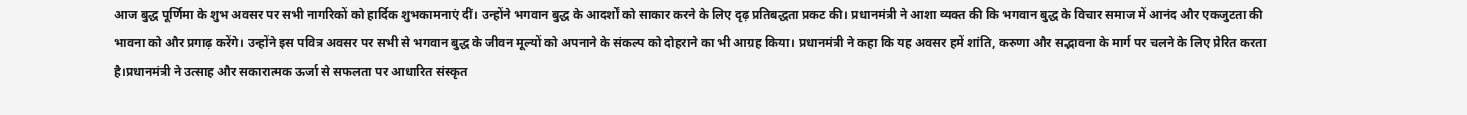आज बुद्ध पूर्णिमा के शुभ अवसर पर सभी नागरिकों को हार्दिक शुभकामनाएं दीं। उन्होंने भगवान बुद्ध के आदर्शों को साकार करने के लिए दृढ़ प्रतिबद्धता प्रकट की। प्रधानमंत्री ने आशा व्यक्त की कि भगवान बुद्ध के विचार समाज में आनंद और एकजुटता की भावना को और प्रगाढ़ करेंगे। उन्होंने इस पवित्र अवसर पर सभी से भगवान बुद्ध के जीवन मूल्यों को अपनाने के संकल्प को दोहराने का भी आग्रह किया। प्रधानमंत्री ने कहा कि यह अवसर हमें शांति, करुणा और सद्भावना के मार्ग पर चलने के लिए प्रेरित करता है।प्रधानमंत्री ने उत्साह और सकारात्मक ऊर्जा से सफलता पर आधारित संस्कृत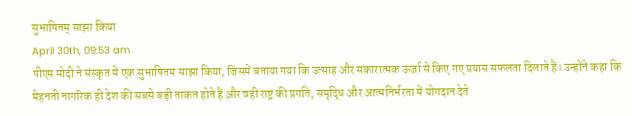सुभाषितम् साझा किया
April 30th, 09:53 am
पीएम मोदी ने संस्कृत में एक सुभाषितम साझा किया, जिसमें बताया गया कि उत्साह और सकारात्मक ऊर्जा से किए गए प्रयास सफलता दिलाते हैं। उन्होंने कहा कि मेहनती नागरिक ही देश की सबसे बड़ी ताकत होते हैं और वही राष्ट्र की प्रगति, समृद्धि और आत्मनिर्भरता में योगदान देते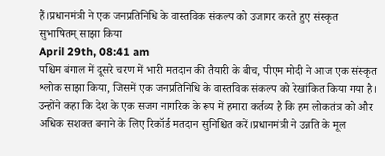हैं।प्रधानमंत्री ने एक जनप्रतिनिधि के वास्तविक संकल्प को उजागर करते हुए संस्कृत सुभाषितम् साझा किया
April 29th, 08:41 am
पश्चिम बंगाल में दूसरे चरण में भारी मतदान की तैयारी के बीच, पीएम मोदी ने आज एक संस्कृत श्लोक साझा किया, जिसमें एक जनप्रतिनिधि के वास्तविक संकल्प को रेखांकित किया गया है। उन्होंने कहा कि देश के एक सजग नागरिक के रूप में हमारा कर्तव्य है कि हम लोकतंत्र को और अधिक सशक्त बनाने के लिए रिकॉर्ड मतदान सुनिश्चित करें।प्रधानमंत्री ने उन्नति के मूल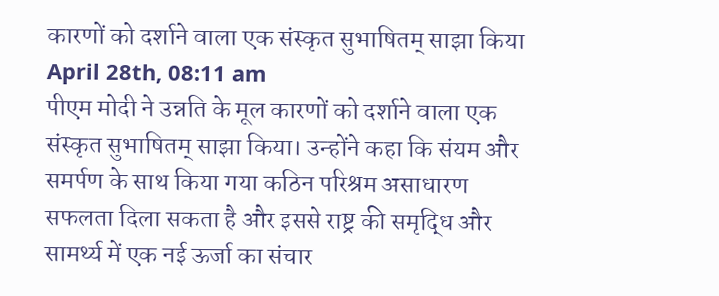कारणों को दर्शाने वाला एक संस्कृत सुभाषितम् साझा किया
April 28th, 08:11 am
पीएम मोदी ने उन्नति के मूल कारणों को दर्शाने वाला एक संस्कृत सुभाषितम् साझा किया। उन्होंने कहा कि संयम और समर्पण के साथ किया गया कठिन परिश्रम असाधारण सफलता दिला सकता है और इससे राष्ट्र की समृद्धि और सामर्थ्य में एक नई ऊर्जा का संचार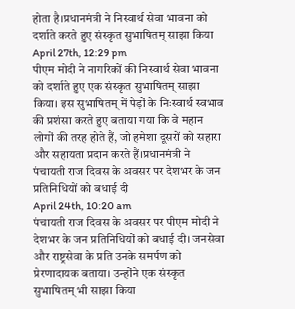होता है।प्रधानमंत्री ने निस्वार्थ सेवा भावना को दर्शाते करते हुए संस्कृत सुभाषितम् साझा किया
April 27th, 12:29 pm
पीएम मोदी ने नागरिकों की निस्वार्थ सेवा भावना को दर्शाते हुए एक संस्कृत सुभाषितम् साझा किया। इस सुभाषितम् में पेड़ों के निःस्वार्थ स्वभाव की प्रशंसा करते हुए बताया गया कि वे महान लोगों की तरह होते हैं, जो हमेशा दूसरों को सहारा और सहायता प्रदान करते हैं।प्रधानमंत्री ने पंचायती राज दिवस के अवसर पर देशभर के जन प्रतिनिधियों को बधाई दी
April 24th, 10:20 am
पंचायती राज दिवस के अवसर पर पीएम मोदी ने देशभर के जन प्रतिनिधियों को बधाई दी। जनसेवा और राष्ट्रसेवा के प्रति उनके समर्पण को प्रेरणादायक बताया। उन्होंने एक संस्कृत सुभाषितम् भी साझा किया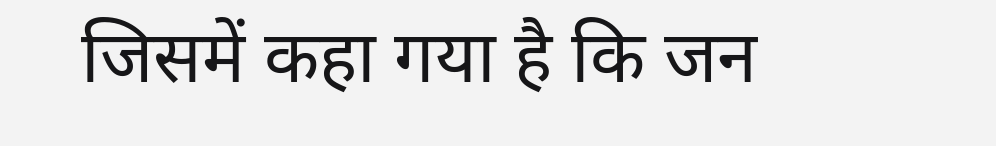जिसमें कहा गया है कि जन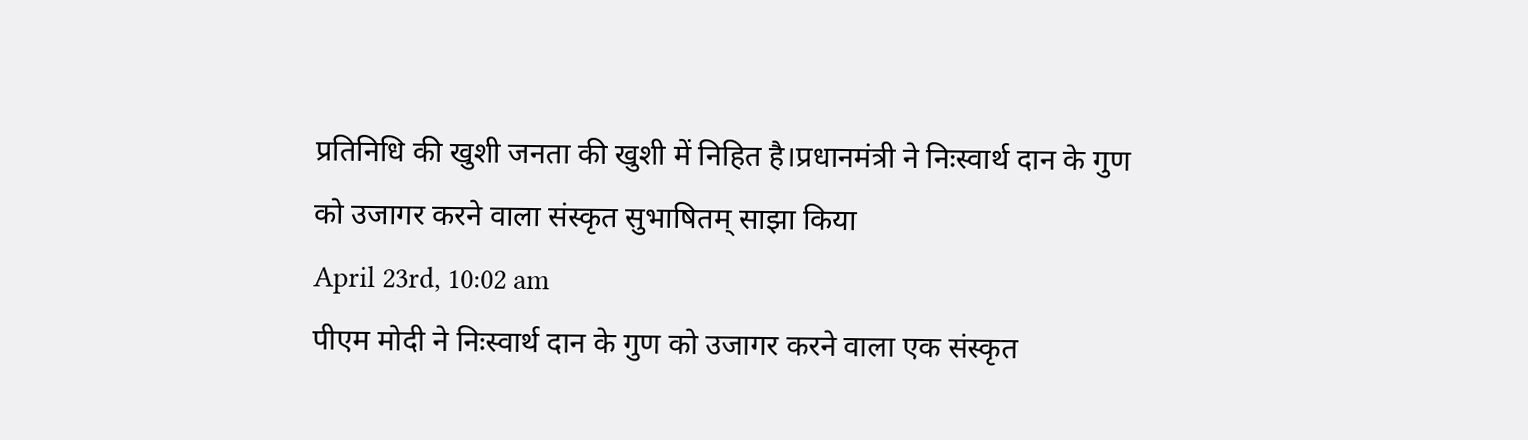प्रतिनिधि की खुशी जनता की खुशी में निहित है।प्रधानमंत्री ने निःस्वार्थ दान के गुण को उजागर करने वाला संस्कृत सुभाषितम् साझा किया
April 23rd, 10:02 am
पीएम मोदी ने निःस्वार्थ दान के गुण को उजागर करने वाला एक संस्कृत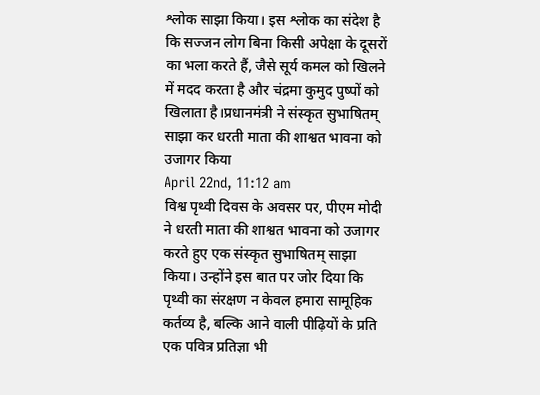श्लोक साझा किया। इस श्लोक का संदेश है कि सज्जन लोग बिना किसी अपेक्षा के दूसरों का भला करते हैं, जैसे सूर्य कमल को खिलने में मदद करता है और चंद्रमा कुमुद पुष्पों को खिलाता है।प्रधानमंत्री ने संस्कृत सुभाषितम् साझा कर धरती माता की शाश्वत भावना को उजागर किया
April 22nd, 11:12 am
विश्व पृथ्वी दिवस के अवसर पर, पीएम मोदी ने धरती माता की शाश्वत भावना को उजागर करते हुए एक संस्कृत सुभाषितम् साझा किया। उन्होंने इस बात पर जोर दिया कि पृथ्वी का संरक्षण न केवल हमारा सामूहिक कर्तव्य है, बल्कि आने वाली पीढ़ियों के प्रति एक पवित्र प्रतिज्ञा भी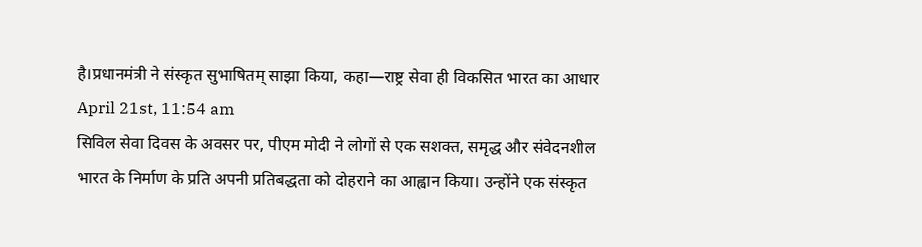है।प्रधानमंत्री ने संस्कृत सुभाषितम् साझा किया, कहा—राष्ट्र सेवा ही विकसित भारत का आधार
April 21st, 11:54 am
सिविल सेवा दिवस के अवसर पर, पीएम मोदी ने लोगों से एक सशक्त, समृद्ध और संवेदनशील भारत के निर्माण के प्रति अपनी प्रतिबद्धता को दोहराने का आह्वान किया। उन्होंने एक संस्कृत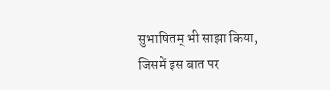सुभाषितम् भी साझा किया, जिसमें इस बात पर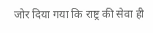जोर दिया गया कि राष्ट्र की सेवा ही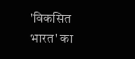'विकसित भारत' का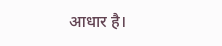आधार है।